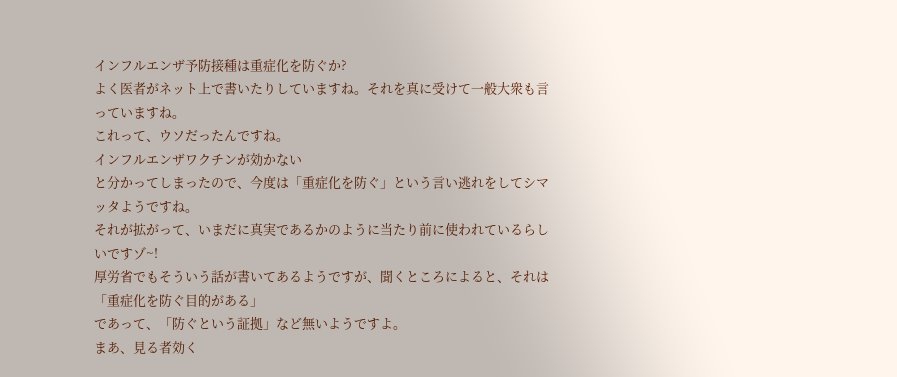インフルエンザ予防接種は重症化を防ぐか?
よく医者がネット上で書いたりしていますね。それを真に受けて一般大衆も言っていますね。
これって、ウソだったんですね。
インフルエンザワクチンが効かない
と分かってしまったので、今度は「重症化を防ぐ」という言い逃れをしてシマッタようですね。
それが拡がって、いまだに真実であるかのように当たり前に使われているらしいですゾ~!
厚労省でもそういう話が書いてあるようですが、聞くところによると、それは
「重症化を防ぐ目的がある」
であって、「防ぐという証拠」など無いようですよ。
まあ、見る者効く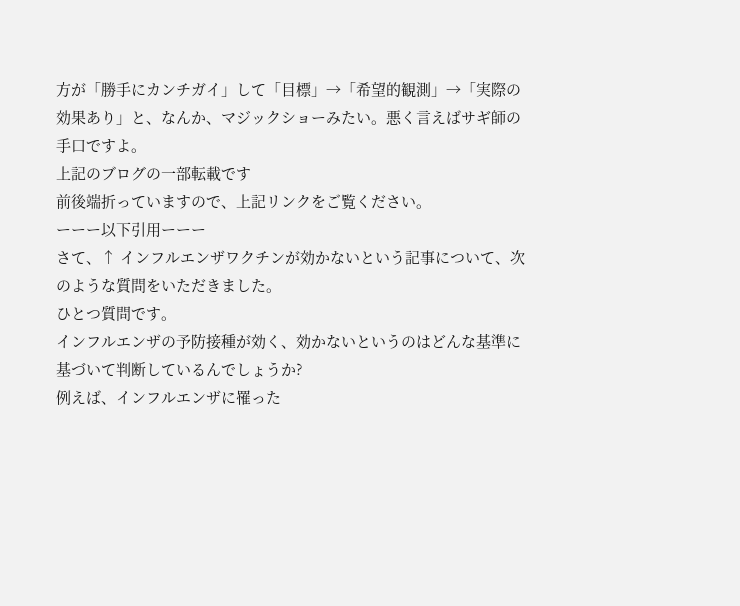方が「勝手にカンチガイ」して「目標」→「希望的観測」→「実際の効果あり」と、なんか、マジックショーみたい。悪く言えばサギ師の手口ですよ。
上記のブログの一部転載です
前後端折っていますので、上記リンクをご覧ください。
ーーー以下引用ーーー
さて、↑ インフルエンザワクチンが効かないという記事について、次のような質問をいただきました。
ひとつ質問です。
インフルエンザの予防接種が効く、効かないというのはどんな基準に基づいて判断しているんでしょうか?
例えば、インフルエンザに罹った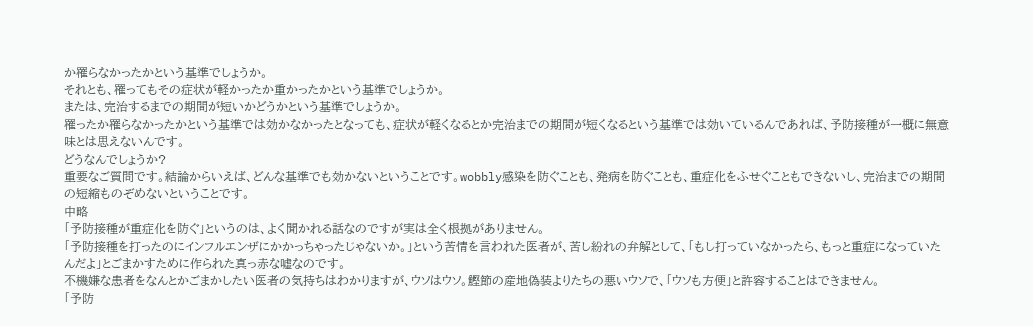か罹らなかったかという基準でしょうか。
それとも、罹ってもその症状が軽かったか重かったかという基準でしょうか。
または、完治するまでの期間が短いかどうかという基準でしょうか。
罹ったか罹らなかったかという基準では効かなかったとなっても、症状が軽くなるとか完治までの期間が短くなるという基準では効いているんであれば、予防接種が一概に無意味とは思えないんです。
どうなんでしょうか?
重要なご質問です。結論からいえば、どんな基準でも効かないということです。wobbly感染を防ぐことも、発病を防ぐことも、重症化をふせぐこともできないし、完治までの期間の短縮ものぞめないということです。
中略
「予防接種が重症化を防ぐ」というのは、よく聞かれる話なのですが実は全く根拠がありません。
「予防接種を打ったのにインフルエンザにかかっちゃったじゃないか。」という苦情を言われた医者が、苦し紛れの弁解として、「もし打っていなかったら、もっと重症になっていたんだよ」とごまかすために作られた真っ赤な嘘なのです。
不機嫌な患者をなんとかごまかしたい医者の気持ちはわかりますが、ウソはウソ。鰹節の産地偽装よりたちの悪いウソで、「ウソも方便」と許容することはできません。
「予防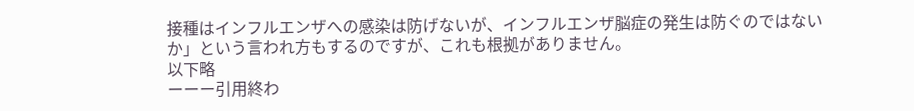接種はインフルエンザへの感染は防げないが、インフルエンザ脳症の発生は防ぐのではないか」という言われ方もするのですが、これも根拠がありません。
以下略
ーーー引用終わ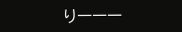りーーー